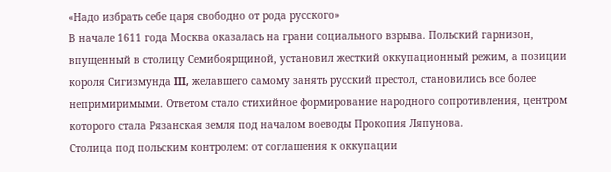«Надо избрать себе царя свободно от рода русского»
В начале 1611 года Москва оказалась на грани социального взрыва. Польский гарнизон, впущенный в столицу Семибоярщиной, установил жесткий оккупационный режим, а позиции короля Сигизмунда III, желавшего самому занять русский престол, становились все более непримиримыми. Ответом стало стихийное формирование народного сопротивления, центром которого стала Рязанская земля под началом воеводы Прокопия Ляпунова.
Столица под польским контролем: от соглашения к оккупации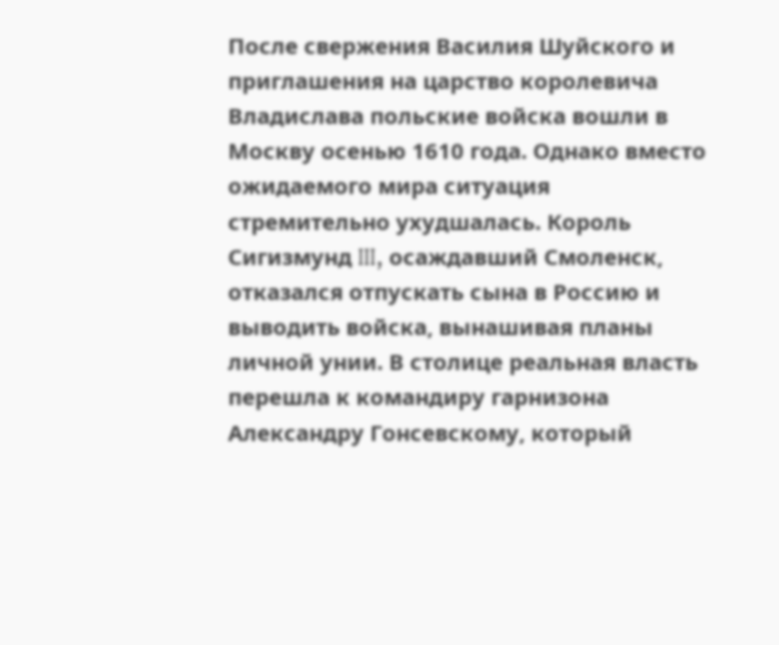После свержения Василия Шуйского и приглашения на царство королевича Владислава польские войска вошли в Москву осенью 1610 года. Однако вместо ожидаемого мира ситуация стремительно ухудшалась. Король Сигизмунд III, осаждавший Смоленск, отказался отпускать сына в Россию и выводить войска, вынашивая планы личной унии. В столице реальная власть перешла к командиру гарнизона Александру Гонсевскому, который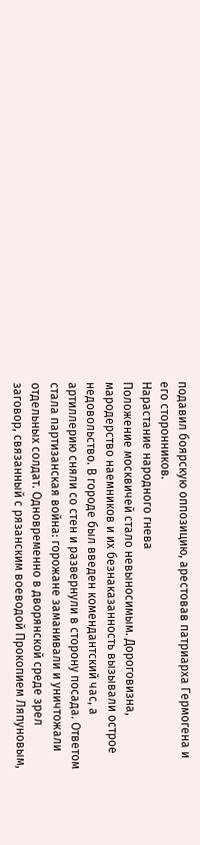подавил боярскую оппозицию, арестовав патриарха Гермогена и его сторонников.
Нарастание народного гнева
Положение москвичей стало невыносимым. Дороговизна, мародерство наемников и их безнаказанность вызывали острое недовольство. В городе был введен комендантский час, а артиллерию сняли со стен и развернули в сторону посада. Ответом стала партизанская война: горожане заманивали и уничтожали отдельных солдат. Одновременно в дворянской среде зрел заговор, связанный с рязанским воеводой Прокопием Ляпуновым,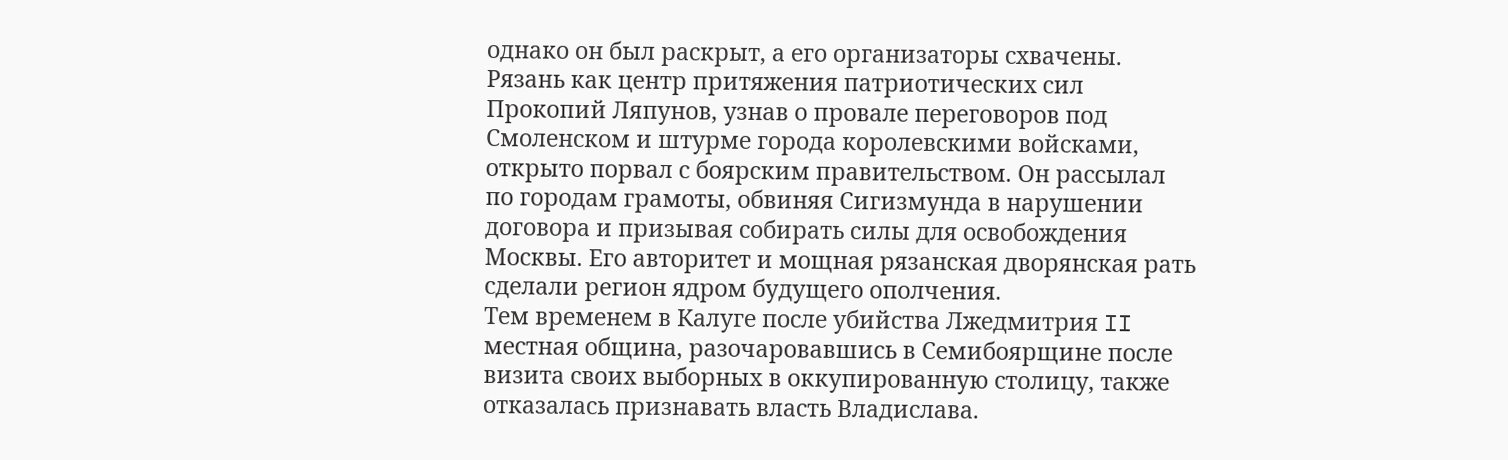однако он был раскрыт, а его организаторы схвачены.
Рязань как центр притяжения патриотических сил
Прокопий Ляпунов, узнав о провале переговоров под Смоленском и штурме города королевскими войсками, открыто порвал с боярским правительством. Он рассылал по городам грамоты, обвиняя Сигизмунда в нарушении договора и призывая собирать силы для освобождения Москвы. Его авторитет и мощная рязанская дворянская рать сделали регион ядром будущего ополчения.
Тем временем в Калуге после убийства Лжедмитрия II местная община, разочаровавшись в Семибоярщине после визита своих выборных в оккупированную столицу, также отказалась признавать власть Владислава.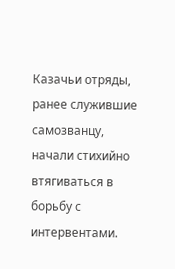Казачьи отряды, ранее служившие самозванцу, начали стихийно втягиваться в борьбу с интервентами.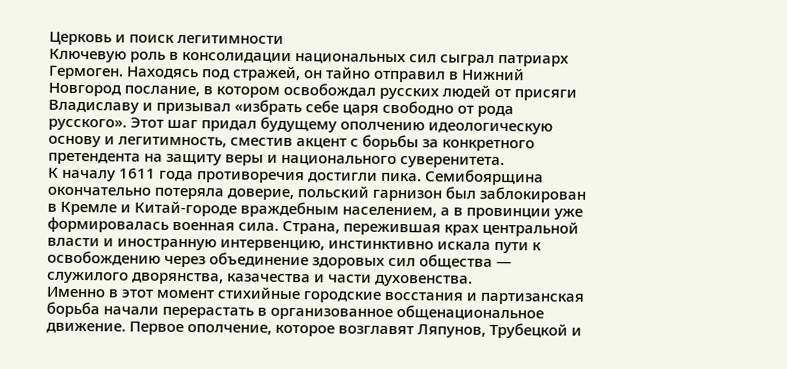Церковь и поиск легитимности
Ключевую роль в консолидации национальных сил сыграл патриарх Гермоген. Находясь под стражей, он тайно отправил в Нижний Новгород послание, в котором освобождал русских людей от присяги Владиславу и призывал «избрать себе царя свободно от рода русского». Этот шаг придал будущему ополчению идеологическую основу и легитимность, сместив акцент с борьбы за конкретного претендента на защиту веры и национального суверенитета.
К началу 1611 года противоречия достигли пика. Семибоярщина окончательно потеряла доверие, польский гарнизон был заблокирован в Кремле и Китай-городе враждебным населением, а в провинции уже формировалась военная сила. Страна, пережившая крах центральной власти и иностранную интервенцию, инстинктивно искала пути к освобождению через объединение здоровых сил общества — служилого дворянства, казачества и части духовенства.
Именно в этот момент стихийные городские восстания и партизанская борьба начали перерастать в организованное общенациональное движение. Первое ополчение, которое возглавят Ляпунов, Трубецкой и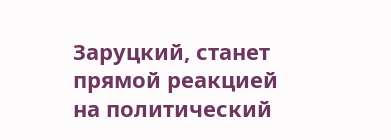Заруцкий, станет прямой реакцией на политический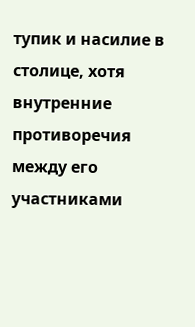тупик и насилие в столице, хотя внутренние противоречия между его участниками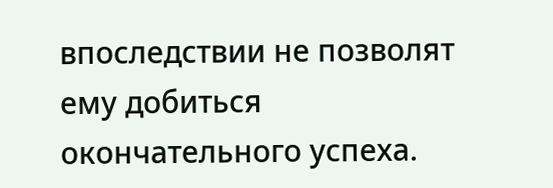впоследствии не позволят ему добиться окончательного успеха.